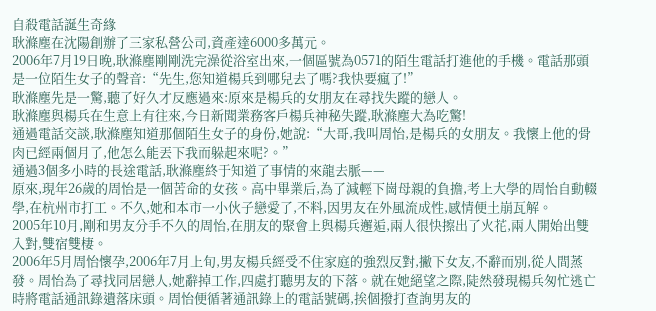自殺電話誕生奇緣
耿滌塵在沈陽創辦了三家私營公司,資產達6000多萬元。
2006年7月19日晚,耿滌塵剛剛洗完澡從浴室出來,一個區號為0571的陌生電話打進他的手機。電話那頭是一位陌生女子的聲音:“先生,您知道楊兵到哪兒去了嗎?我快要瘋了!”
耿滌塵先是一驚,聽了好久才反應過來:原來是楊兵的女朋友在尋找失蹤的戀人。
耿滌塵與楊兵在生意上有往來,今日新聞業務客戶楊兵神秘失蹤,耿滌塵大為吃驚!
通過電話交談,耿滌塵知道那個陌生女子的身份,她說:“大哥,我叫周怡,是楊兵的女朋友。我懷上他的骨肉已經兩個月了,他怎么能丟下我而躲起來呢?。”
通過3個多小時的長途電話,耿滌塵終于知道了事情的來龍去脈——
原來,現年26歲的周怡是一個苦命的女孩。高中畢業后,為了減輕下崗母親的負擔,考上大學的周怡自動輟學,在杭州市打工。不久,她和本市一小伙子戀愛了,不料,因男友在外風流成性,感情便土崩瓦解。
2005年10月,剛和男友分手不久的周怡,在朋友的聚會上與楊兵邂逅,兩人很快擦出了火花,兩人開始出雙入對,雙宿雙棲。
2006年5月周怡懷孕,2006年7月上旬,男友楊兵經受不住家庭的強烈反對,撇下女友,不辭而別,從人間蒸發。周怡為了尋找同居戀人,她辭掉工作,四處打聽男友的下落。就在她絕望之際,陡然發現楊兵匆忙逃亡時將電話通訊錄遺落床頭。周怡便循著通訊錄上的電話號碼,挨個撥打查詢男友的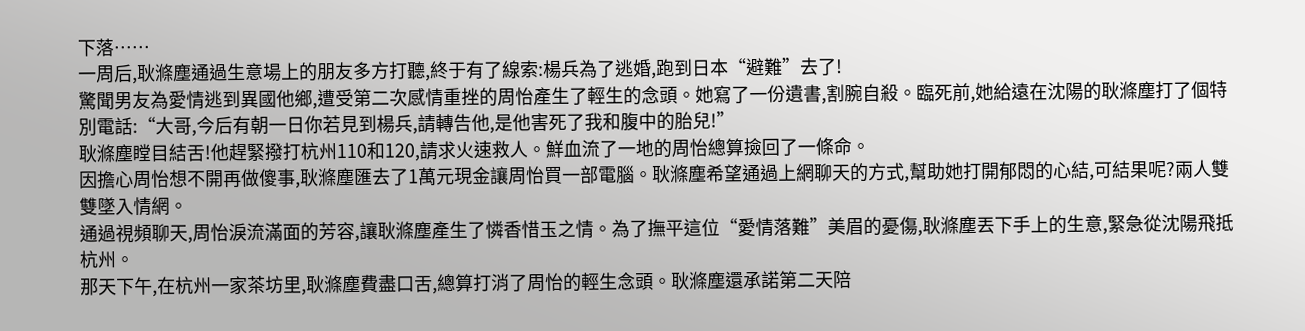下落……
一周后,耿滌塵通過生意場上的朋友多方打聽,終于有了線索:楊兵為了逃婚,跑到日本“避難”去了!
驚聞男友為愛情逃到異國他鄉,遭受第二次感情重挫的周怡產生了輕生的念頭。她寫了一份遺書,割腕自殺。臨死前,她給遠在沈陽的耿滌塵打了個特別電話:“大哥,今后有朝一日你若見到楊兵,請轉告他,是他害死了我和腹中的胎兒!”
耿滌塵瞠目結舌!他趕緊撥打杭州110和120,請求火速救人。鮮血流了一地的周怡總算撿回了一條命。
因擔心周怡想不開再做傻事,耿滌塵匯去了1萬元現金讓周怡買一部電腦。耿滌塵希望通過上網聊天的方式,幫助她打開郁悶的心結,可結果呢?兩人雙雙墜入情網。
通過視頻聊天,周怡淚流滿面的芳容,讓耿滌塵產生了憐香惜玉之情。為了撫平這位“愛情落難”美眉的憂傷,耿滌塵丟下手上的生意,緊急從沈陽飛抵杭州。
那天下午,在杭州一家茶坊里,耿滌塵費盡口舌,總算打消了周怡的輕生念頭。耿滌塵還承諾第二天陪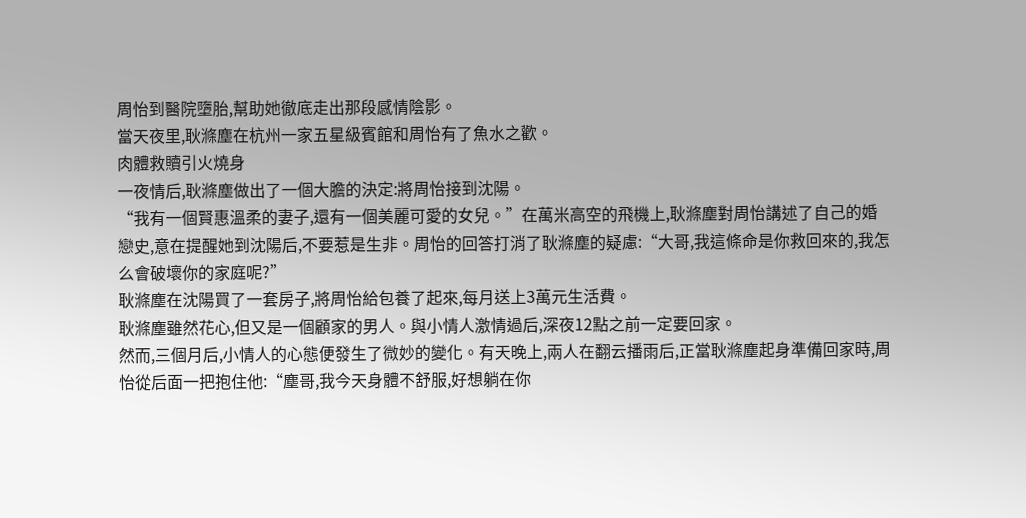周怡到醫院墮胎,幫助她徹底走出那段感情陰影。
當天夜里,耿滌塵在杭州一家五星級賓館和周怡有了魚水之歡。
肉體救贖引火燒身
一夜情后,耿滌塵做出了一個大膽的決定:將周怡接到沈陽。
“我有一個賢惠溫柔的妻子,還有一個美麗可愛的女兒。”在萬米高空的飛機上,耿滌塵對周怡講述了自己的婚戀史,意在提醒她到沈陽后,不要惹是生非。周怡的回答打消了耿滌塵的疑慮:“大哥,我這條命是你救回來的,我怎么會破壞你的家庭呢?”
耿滌塵在沈陽買了一套房子,將周怡給包養了起來,每月送上3萬元生活費。
耿滌塵雖然花心,但又是一個顧家的男人。與小情人激情過后,深夜12點之前一定要回家。
然而,三個月后,小情人的心態便發生了微妙的變化。有天晚上,兩人在翻云播雨后,正當耿滌塵起身準備回家時,周怡從后面一把抱住他:“塵哥,我今天身體不舒服,好想躺在你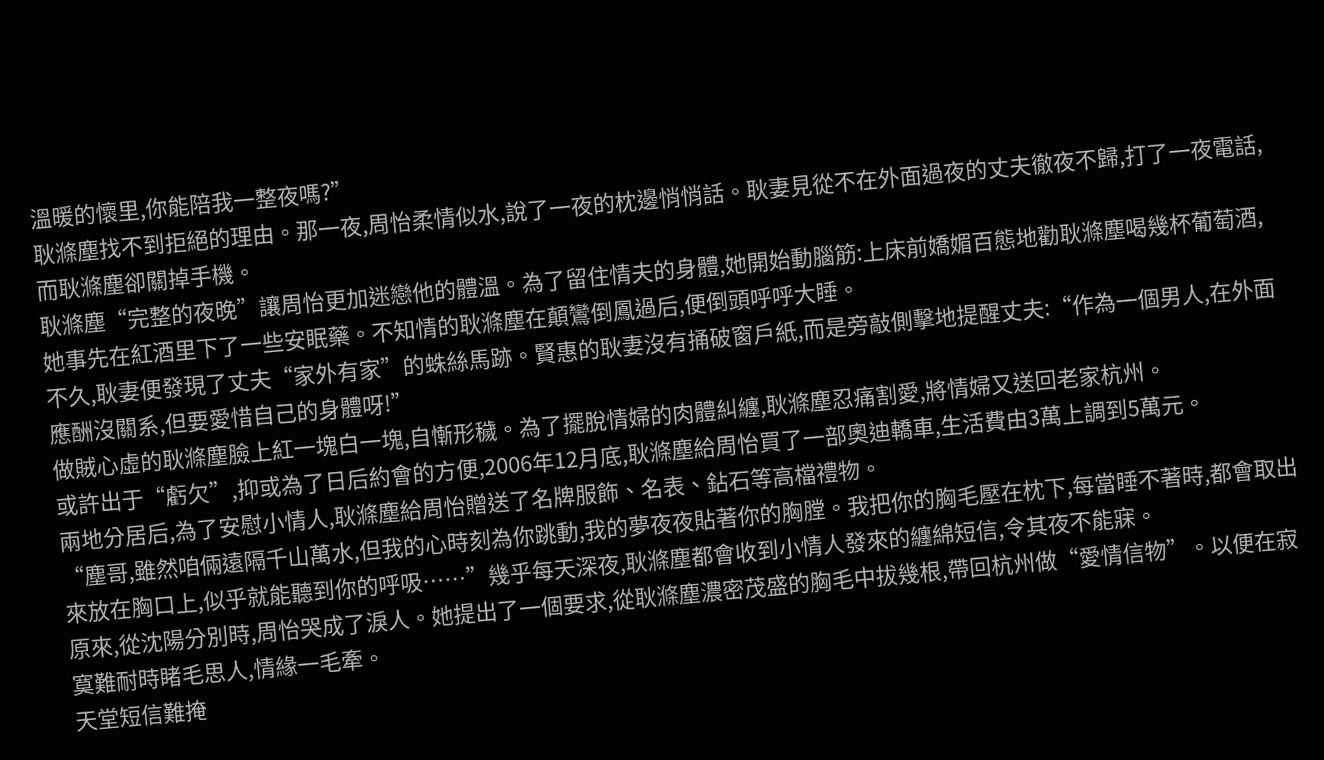溫暖的懷里,你能陪我一整夜嗎?”
耿滌塵找不到拒絕的理由。那一夜,周怡柔情似水,說了一夜的枕邊悄悄話。耿妻見從不在外面過夜的丈夫徹夜不歸,打了一夜電話,而耿滌塵卻關掉手機。
耿滌塵“完整的夜晚”讓周怡更加迷戀他的體溫。為了留住情夫的身體,她開始動腦筋:上床前嬌媚百態地勸耿滌塵喝幾杯葡萄酒,她事先在紅酒里下了一些安眠藥。不知情的耿滌塵在顛鸞倒鳳過后,便倒頭呼呼大睡。
不久,耿妻便發現了丈夫“家外有家”的蛛絲馬跡。賢惠的耿妻沒有捅破窗戶紙,而是旁敲側擊地提醒丈夫:“作為一個男人,在外面應酬沒關系,但要愛惜自己的身體呀!”
做賊心虛的耿滌塵臉上紅一塊白一塊,自慚形穢。為了擺脫情婦的肉體糾纏,耿滌塵忍痛割愛,將情婦又送回老家杭州。
或許出于“虧欠”,抑或為了日后約會的方便,2006年12月底,耿滌塵給周怡買了一部奧迪轎車,生活費由3萬上調到5萬元。
兩地分居后,為了安慰小情人,耿滌塵給周怡贈送了名牌服飾、名表、鉆石等高檔禮物。
“塵哥,雖然咱倆遠隔千山萬水,但我的心時刻為你跳動,我的夢夜夜貼著你的胸膛。我把你的胸毛壓在枕下,每當睡不著時,都會取出來放在胸口上,似乎就能聽到你的呼吸……”幾乎每天深夜,耿滌塵都會收到小情人發來的纏綿短信,令其夜不能寐。
原來,從沈陽分別時,周怡哭成了淚人。她提出了一個要求,從耿滌塵濃密茂盛的胸毛中拔幾根,帶回杭州做“愛情信物”。以便在寂寞難耐時睹毛思人,情緣一毛牽。
天堂短信難掩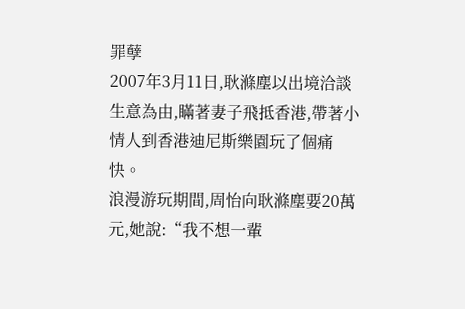罪孽
2007年3月11日,耿滌塵以出境洽談生意為由,瞞著妻子飛抵香港,帶著小情人到香港迪尼斯樂園玩了個痛快。
浪漫游玩期間,周怡向耿滌塵要20萬元,她說:“我不想一輩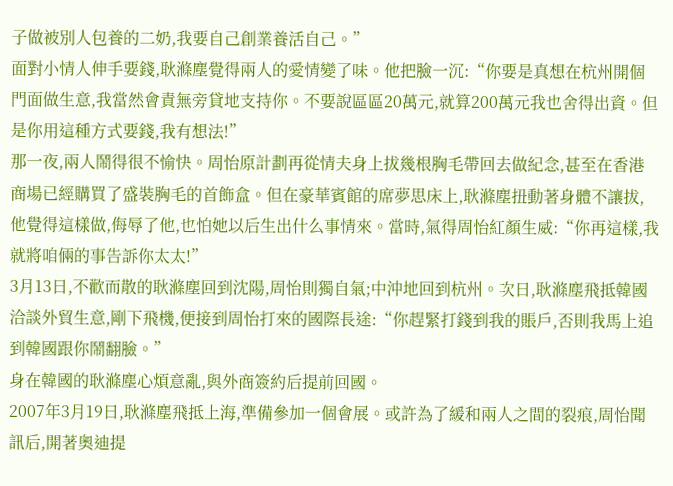子做被別人包養的二奶,我要自己創業養活自己。”
面對小情人伸手要錢,耿滌塵覺得兩人的愛情變了味。他把臉一沉:“你要是真想在杭州開個門面做生意,我當然會責無旁貸地支持你。不要說區區20萬元,就算200萬元我也舍得出資。但是你用這種方式要錢,我有想法!”
那一夜,兩人鬧得很不愉快。周怡原計劃再從情夫身上拔幾根胸毛帶回去做紀念,甚至在香港商場已經購買了盛裝胸毛的首飾盒。但在豪華賓館的席夢思床上,耿滌塵扭動著身體不讓拔,他覺得這樣做,侮辱了他,也怕她以后生出什么事情來。當時,氣得周怡紅顏生威:“你再這樣,我就將咱倆的事告訴你太太!”
3月13日,不歡而散的耿滌塵回到沈陽,周怡則獨自氣;中沖地回到杭州。次日,耿滌塵飛抵韓國洽談外貿生意,剛下飛機,便接到周怡打來的國際長途:“你趕緊打錢到我的賬戶,否則我馬上追到韓國跟你鬧翻臉。”
身在韓國的耿滌塵心煩意亂,與外商簽約后提前回國。
2007年3月19日,耿滌塵飛抵上海,準備參加一個會展。或許為了緩和兩人之間的裂痕,周怡聞訊后,開著奧迪提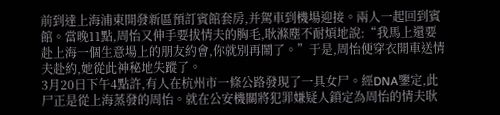前到達上海浦東開發新區預訂賓館套房,并駕車到機場迎接。兩人一起回到賓館。當晚11點,周怡又伸手要拔情夫的胸毛,耿滌塵不耐煩地說:“我馬上還要赴上海一個生意場上的朋友約會,你就別再鬧了。”于是,周怡便穿衣開車送情夫赴約,她從此神秘地失蹤了。
3月20日下午4點許,有人在杭州市一條公路發現了一具女尸。經DNA鑒定,此尸正是從上海蒸發的周怡。就在公安機關將犯罪嫌疑人鎖定為周怡的情夫耿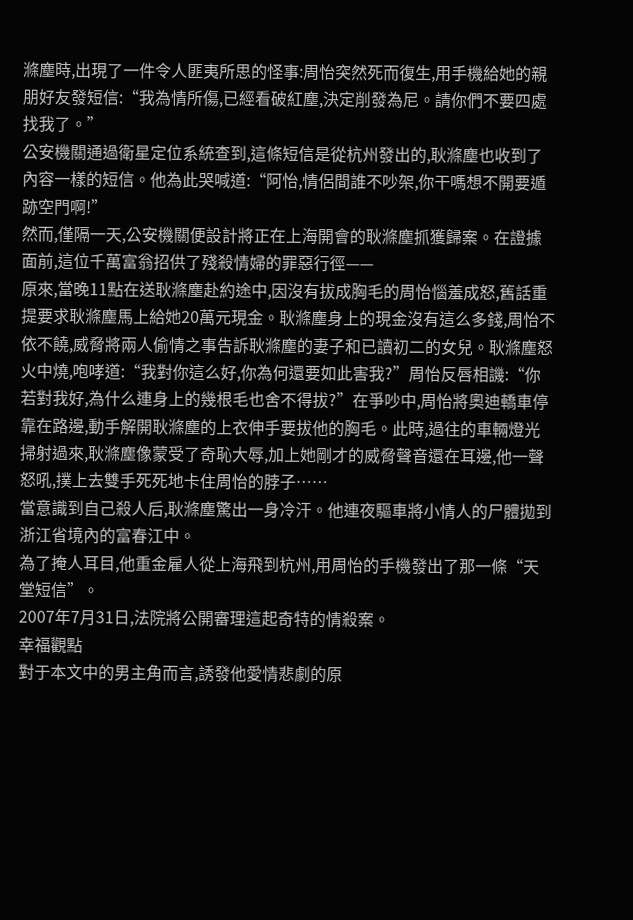滌塵時,出現了一件令人匪夷所思的怪事:周怡突然死而復生,用手機給她的親朋好友發短信:“我為情所傷,已經看破紅塵,決定削發為尼。請你們不要四處找我了。”
公安機關通過衛星定位系統查到,這條短信是從杭州發出的,耿滌塵也收到了內容一樣的短信。他為此哭喊道:“阿怡,情侶間誰不吵架,你干嗎想不開要遁跡空門啊!”
然而,僅隔一天,公安機關便設計將正在上海開會的耿滌塵抓獲歸案。在證據面前,這位千萬富翁招供了殘殺情婦的罪惡行徑——
原來,當晚11點在送耿滌塵赴約途中,因沒有拔成胸毛的周怡惱羞成怒,舊話重提要求耿滌塵馬上給她20萬元現金。耿滌塵身上的現金沒有這么多錢,周怡不依不饒,威脅將兩人偷情之事告訴耿滌塵的妻子和已讀初二的女兒。耿滌塵怒火中燒,咆哮道:“我對你這么好,你為何還要如此害我?”周怡反唇相譏:“你若對我好,為什么連身上的幾根毛也舍不得拔?”在爭吵中,周怡將奧迪轎車停靠在路邊,動手解開耿滌塵的上衣伸手要拔他的胸毛。此時,過往的車輛燈光掃射過來,耿滌塵像蒙受了奇恥大辱,加上她剛才的威脅聲音還在耳邊,他一聲怒吼,撲上去雙手死死地卡住周怡的脖子……
當意識到自己殺人后,耿滌塵驚出一身冷汗。他連夜驅車將小情人的尸體拋到浙江省境內的富春江中。
為了掩人耳目,他重金雇人從上海飛到杭州,用周怡的手機發出了那一條“天堂短信”。
2007年7月31日,法院將公開審理這起奇特的情殺案。
幸福觀點
對于本文中的男主角而言,誘發他愛情悲劇的原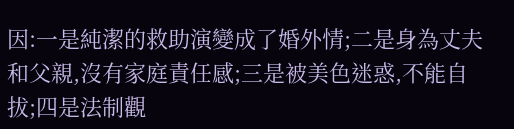因:一是純潔的救助演變成了婚外情;二是身為丈夫和父親,沒有家庭責任感;三是被美色迷惑,不能自拔;四是法制觀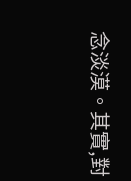念淡漠。其實,對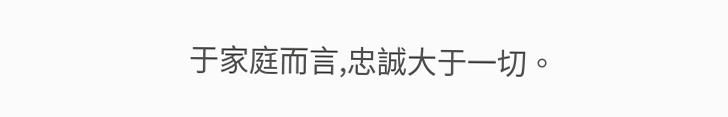于家庭而言,忠誠大于一切。